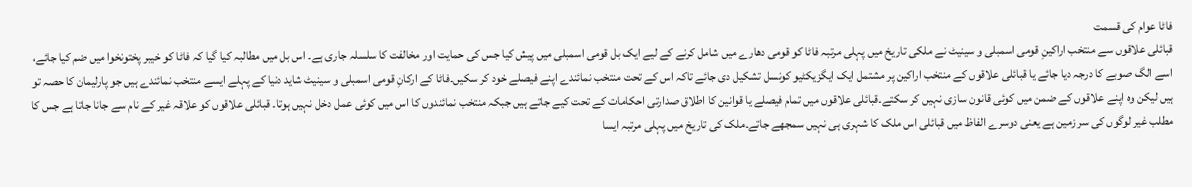فاٹا عوام کی قسمت
قبائلی علاقوں سے منتخب اراکینِ قومی اسمبلی و سینیٹ نے ملکی تاریخ میں پہلی مرتبہ فاٹا کو قومی دھارے میں شامل کرنے کے لیے ایک بل قومی اسمبلی میں پیش کیا جس کی حمایت اور مخالفت کا سلسلہ جاری ہے۔ اس بل میں مطالبہ کیا گیا کہ فاٹا کو خیبر پختونخوا میں ضم کیا جائے، اسے الگ صوبے کا درجہ دیا جائے یا قبائلی علاقوں کے منتخب اراکین پر مشتمل ایک ایگزیکٹیو کونسل تشکیل دی جائے تاکہ اس کے تحت منتخب نمائندے اپنے فیصلے خود کر سکیں۔فاٹا کے ارکانِ قومی اسمبلی و سینیٹ شاید دنیا کے پہلے ایسے منتخب نمائندے ہیں جو پارلیمان کا حصہ تو ہیں لیکن وہ اپنے علاقوں کے ضمن میں کوئی قانون سازی نہیں کر سکتے۔قبائلی علاقوں میں تمام فیصلے یا قوانین کا اطلاق صدارتی احکامات کے تحت کیے جاتے ہیں جبکہ منتخب نمائندوں کا اس میں کوئی عمل دخل نہیں ہوتا۔ قبائلی علاقوں کو علاقہ غیر کے نام سے جانا جاتا ہے جس کا مطلب غیر لوگوں کی سر زمین ہے یعنی دوسرے الفاظ میں قبائلی اس ملک کا شہری ہی نہیں سمجھے جاتے۔ملک کی تاریخ میں پہلی مرتبہ ایسا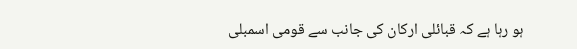ہو رہا ہے کہ قبائلی ارکان کی جانب سے قومی اسمبلی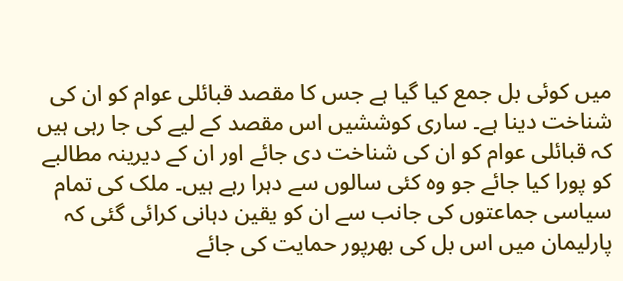میں کوئی بل جمع کیا گیا ہے جس کا مقصد قبائلی عوام کو ان کی شناخت دینا ہے۔ ساری کوششیں اس مقصد کے لیے کی جا رہی ہیں کہ قبائلی عوام کو ان کی شناخت دی جائے اور ان کے دیرینہ مطالبے کو پورا کیا جائے جو وہ کئی سالوں سے دہرا رہے ہیں۔ ملک کی تمام سیاسی جماعتوں کی جانب سے ان کو یقین دہانی کرائی گئی کہ پارلیمان میں اس بل کی بھرپور حمایت کی جائے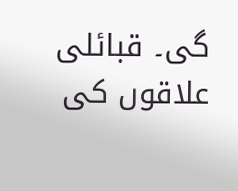گی۔ قبائلی علاقوں کی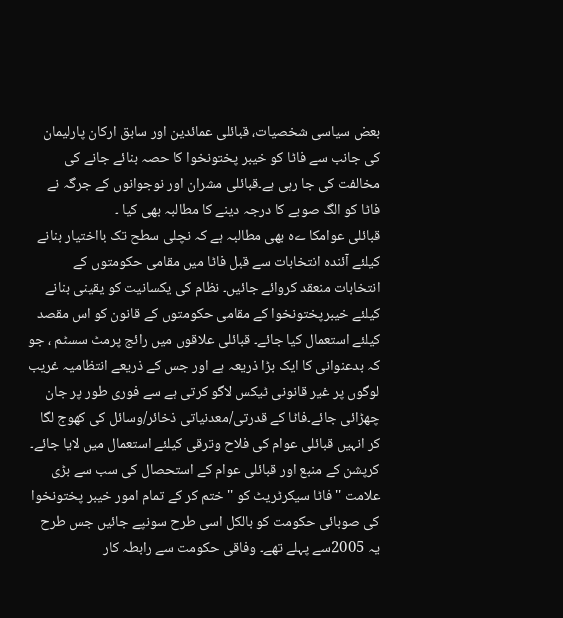بعض سیاسی شخصیات، قبائلی عمائدین اور سابق ارکان پارلیمان کی جانب سے فاٹا کو خیبر پختونخوا کا حصہ بنائے جانے کی مخالفت کی جا رہی ہے۔قبائلی مشران اور نوجوانوں کے جرگہ نے فاٹا کو الگ صوبے کا درجہ دینے کا مطالبہ بھی کیا ۔
قبائلی عوامکا ےہ بھی مطالبہ ہے کہ نچلی سطح تک بااختیار بنانے کیلئے آئندہ انتخابات سے قبل فاٹا میں مقامی حکومتوں کے انتخابات منعقد کروائے جائیں۔ نظام کی یکسانیت کو یقینی بنانے کیلئے خیبرپختونخوا کے مقامی حکومتوں کے قانون کو اس مقصد کیلئے استعمال کیا جائے۔ قبائلی علاقوں میں رائج پرمٹ سسٹم ، جو کہ بدعنوانی کا ایک بڑا ذریعہ ہے اور جس کے ذریعے انتظامیہ غریب لوگوں پر غیر قانونی ٹیکس لاگو کرتی ہے سے فوری طور پر جان چھڑائی جائے۔فاٹا کے قدرتی/معدنیاتی ذخائر/وسائل کی کھوج لگا کر انہیں قبائلی عوام کی فلاح وترقی کیلئے استعمال میں لایا جائے۔ کرپشن کے منبع اور قبائلی عوام کے استحصال کی سب سے بڑی علامت ''فاٹا سیکرٹریٹ کو '' ختم کر کے تمام امور خیبر پختونخوا کی صوبائی حکومت کو بالکل اسی طرح سونپے جائیں جس طرح یہ 2005سے پہلے تھے۔ وفاقی حکومت سے رابطہ کار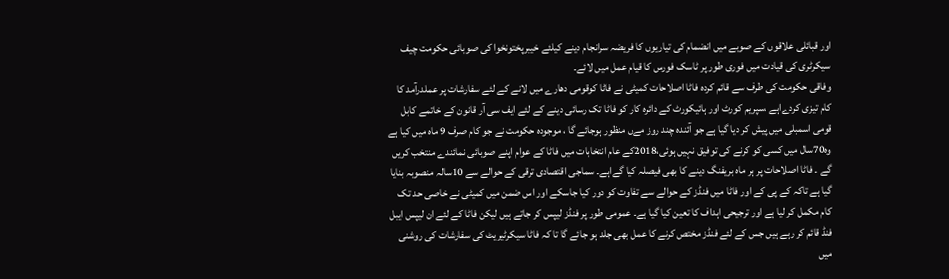اور قبائلی علاقوں کے صوبے میں انضمام کی تیاریوں کا فریضہ سرانجام دینے کیلئے خیبرپختونخوا کی صوبائی حکومت چیف سیکرٹری کی قیادت میں فوری طور پر ٹاسک فورس کا قیام عمل میں لائے۔
وفاقی حکومت کی طرف سے قائم کردہ فاٹا اصلاحات کمیٹی نے فاٹا کوقومی دھارے میں لانے کے لئے سفارشات پر عملدرآمد کا کام تیزی کردےاہے ،سپریم کورٹ اور ہائیکورٹ کے دائرہ کار کو فاٹا تک رسائی دینے کے لئے ایف سی آر قانون کے خاتمے کابل قومی اسمبلی میں پیش کر دیا گیا ہے جو آئندہ چند روز مےں منظور ہوجائے گا ، موجودہ حکومت نے جو کام صرف 9 ماہ میں کیا ہے وہ70سال میں کسی کو کرنے کی توفیق نہیں ہوئی،2018کے عام انتخابات میں فاٹا کے عوام اپنے صوبائی نمائندے منتخب کریں گے ۔ فاٹا اصلاحات پر ہر ماہ بریفنگ دینے کا بھی فیصلہ کیا گےاہے۔ سماجی اقتصادی ترقی کے حوالے سے 10سالہ منصوبہ بنایا گیا ہے تاکہ کے پی کے اور فاٹا میں فنڈز کے حوالے سے تفاوت کو دور کیا جاسکے اور اس ضمن میں کمیٹی نے خاصی حد تک کام مکمل کر لیا ہے اور ترجیحی اہداف کا تعین کیا گیا ہے۔ عمومی طور پر فنڈز لیپس کر جاتے ہیں لیکن فاٹا کے لئے ان لیپس ایبل فنڈ قائم کر رہے ہیں جس کے لئے فنڈز مختص کرنے کا عمل بھی جلد ہو جائے گا تا کہ فاٹا سیکرٹیریٹ کی سفارشات کی روشنی میں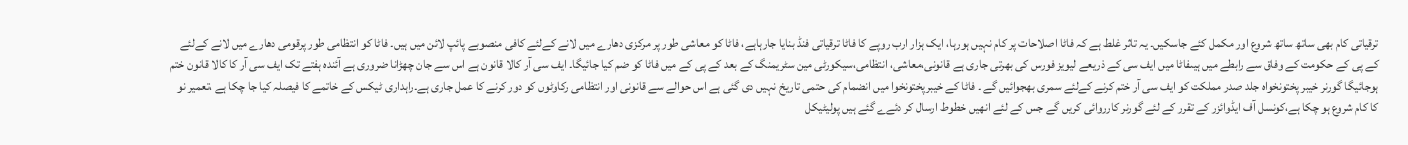ترقیاتی کام بھی ساتھ ساتھ شروع اور مکمل کئے جاسکیں۔ یہ تاثر غلط ہے کہ فاٹا اصلاحات پر کام نہیں ہورہا، ایک ہزار ارب روپے کا فاٹا ترقیاتی فنڈ بنایا جارہاہے، فاٹا کو معاشی طور پر مرکزی دھارے میں لانے کےلئے کافی منصوبے پائپ لائن میں ہیں۔ فاٹا کو انتظامی طور پرقومی دھارے میں لانے کےلئے کے پی کے حکومت کے وفاق سے رابطے میں ہیںفاٹا میں ایف سی کے ذریعے لیویز فورس کی بھرتی جاری ہے قانونی،معاشی، انتظامی،سیکورٹی مین سٹریمنگ کے بعد کے پی کے میں فاٹا کو ضم کیا جائیگا۔ ایف سی آر کالا قانون ہے اس سے جان چھڑانا ضروری ہے آئندہ ہفتے تک ایف سی آر کا کالا قانون ختم ہوجائیگا گورنر خیبر پختونخواہ جلد صدر مملکت کو ایف سی آر ختم کرنے کےلئے سمری بھجوائیں گے ۔ فاٹا کے خیبرپختونخوا میں انضمام کی حتمی تاریخ نہیں دی گئی ہے اس حوالے سے قانونی اور انتظامی رکاوٹوں کو دور کرنے کا عمل جاری ہے۔راہداری ٹیکس کے خاتمے کا فیصلہ کیا جا چکا ہے ،تعمیر نو کا کام شروع ہو چکا ہے،کونسل آف ایڈوائزر کے تقرر کے لئے گورنر کارروائی کریں گے جس کے لئے انھیں خطوط ارسال کر دئےے گئے ہیں پولیٹیکل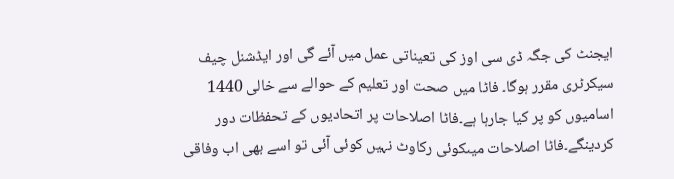ایجنٹ کی جگہ ڈی سی اوز کی تعیناتی عمل میں آئے گی اور ایڈشنل چیف سیکرٹری مقرر ہوگا۔ فاٹا میں صحت اور تعلیم کے حوالے سے خالی 1440 اسامیوں کو پر کیا جارہا ہے۔فاٹا اصلاحات پر اتحادیوں کے تحفظات دور کردینگے۔فاٹا اصلاحات میںکوئی رکاوٹ نہیں کوئی آئی تو اسے بھی اب وفاقی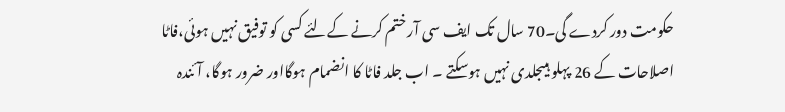حکومت دور کردے گی۔70 سال تک ایف سی آر ختم کرنے کےلئے کسی کو توفیق نہیں ہوئی،فاٹا اصلاحات کے 26 پہلو ہیںجلدی نہیں ہوسکتے ۔ اب جلد فاٹا کا انضمام ہوگااور ضرور ہوگا، آئندہ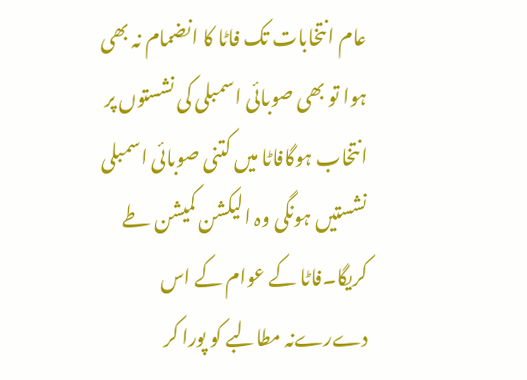عام انتخابات تک فاٹا کا انضمام نہ بھی ہوا تو بھی صوبائی اسمبلی کی نشستوں پر انتخاب ہوگافاٹا میں کتنی صوبائی اسمبلی نشستیں ہونگی وہ الیکشن کمیشن طے کریگا۔فاٹا کے عوام کے اس دےرےنہ مطالبے کو پورا کر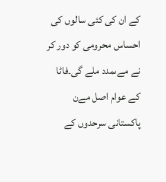کے ان کی کئی سالوں کی احساس محرومی کو دور کر نے مےںمدد ملے گی۔فاٹا کے عوام اصل مےن پاکستانی سرحدوں کے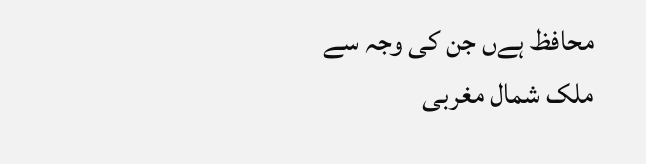محافظ ہےں جن کی وجہ سے ملک شمال مغربی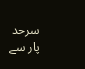سرحد پار سے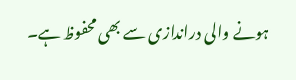ہونے والی دراندازی سے بھی محفوظ ہے۔